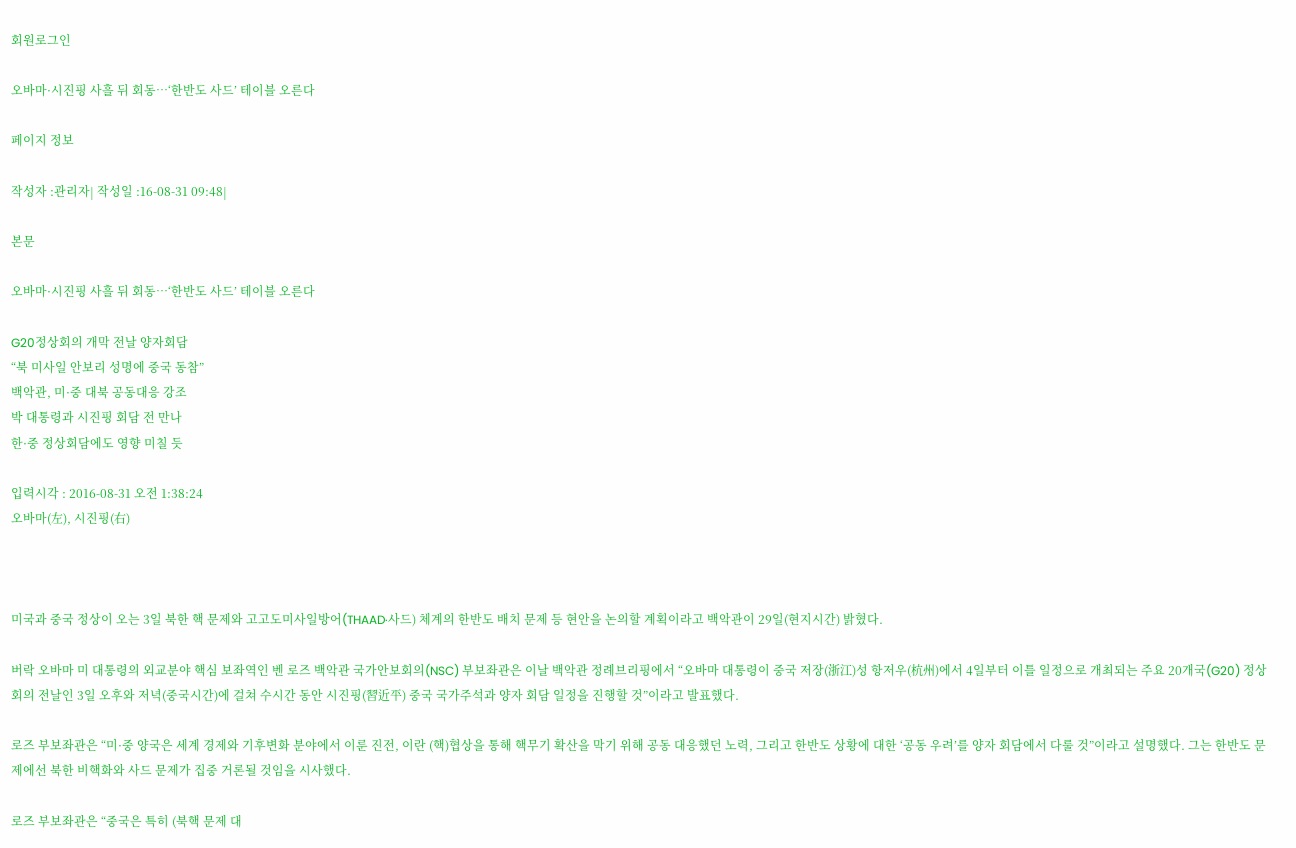회원로그인

오바마·시진핑 사흘 뒤 회동…‘한반도 사드’ 테이블 오른다

페이지 정보

작성자 :관리자| 작성일 :16-08-31 09:48|

본문

오바마·시진핑 사흘 뒤 회동…‘한반도 사드’ 테이블 오른다

G20정상회의 개막 전날 양자회담
“북 미사일 안보리 성명에 중국 동참”
백악관, 미·중 대북 공동대응 강조
박 대통령과 시진핑 회담 전 만나
한·중 정상회담에도 영향 미칠 듯

입력시각 : 2016-08-31 오전 1:38:24
오바마(左), 시진핑(右)



미국과 중국 정상이 오는 3일 북한 핵 문제와 고고도미사일방어(THAAD·사드) 체계의 한반도 배치 문제 등 현안을 논의할 계획이라고 백악관이 29일(현지시간) 밝혔다.

버락 오바마 미 대통령의 외교분야 핵심 보좌역인 벤 로즈 백악관 국가안보회의(NSC) 부보좌관은 이날 백악관 정례브리핑에서 “오바마 대통령이 중국 저장(浙江)성 항저우(杭州)에서 4일부터 이틀 일정으로 개최되는 주요 20개국(G20) 정상회의 전날인 3일 오후와 저녁(중국시간)에 걸쳐 수시간 동안 시진핑(習近平) 중국 국가주석과 양자 회담 일정을 진행할 것”이라고 발표했다.

로즈 부보좌관은 “미·중 양국은 세계 경제와 기후변화 분야에서 이룬 진전, 이란 (핵)협상을 통해 핵무기 확산을 막기 위해 공동 대응했던 노력, 그리고 한반도 상황에 대한 ‘공동 우려’를 양자 회담에서 다룰 것”이라고 설명했다. 그는 한반도 문제에선 북한 비핵화와 사드 문제가 집중 거론될 것임을 시사했다.

로즈 부보좌관은 “중국은 특히 (북핵 문제 대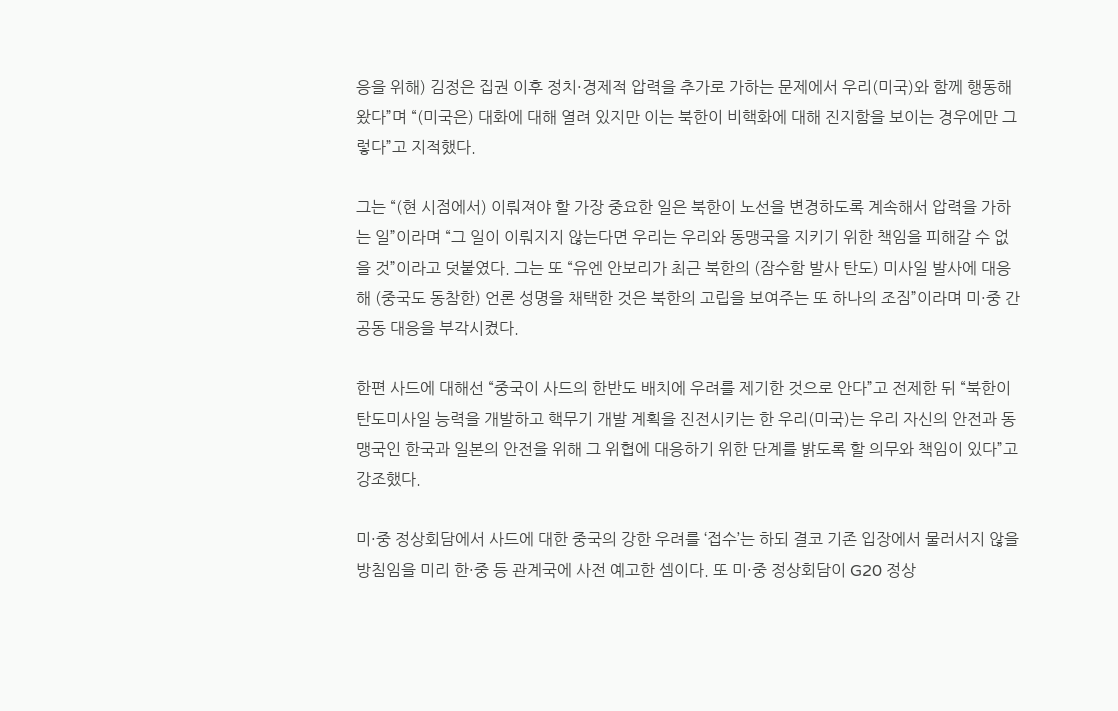응을 위해) 김정은 집권 이후 정치·경제적 압력을 추가로 가하는 문제에서 우리(미국)와 함께 행동해 왔다”며 “(미국은) 대화에 대해 열려 있지만 이는 북한이 비핵화에 대해 진지함을 보이는 경우에만 그렇다”고 지적했다.

그는 “(현 시점에서) 이뤄져야 할 가장 중요한 일은 북한이 노선을 변경하도록 계속해서 압력을 가하는 일”이라며 “그 일이 이뤄지지 않는다면 우리는 우리와 동맹국을 지키기 위한 책임을 피해갈 수 없을 것”이라고 덧붙였다. 그는 또 “유엔 안보리가 최근 북한의 (잠수함 발사 탄도) 미사일 발사에 대응해 (중국도 동참한) 언론 성명을 채택한 것은 북한의 고립을 보여주는 또 하나의 조짐”이라며 미·중 간 공동 대응을 부각시켰다.

한편 사드에 대해선 “중국이 사드의 한반도 배치에 우려를 제기한 것으로 안다”고 전제한 뒤 “북한이 탄도미사일 능력을 개발하고 핵무기 개발 계획을 진전시키는 한 우리(미국)는 우리 자신의 안전과 동맹국인 한국과 일본의 안전을 위해 그 위협에 대응하기 위한 단계를 밝도록 할 의무와 책임이 있다”고 강조했다.

미·중 정상회담에서 사드에 대한 중국의 강한 우려를 ‘접수’는 하되 결코 기존 입장에서 물러서지 않을 방침임을 미리 한·중 등 관계국에 사전 예고한 셈이다. 또 미·중 정상회담이 G20 정상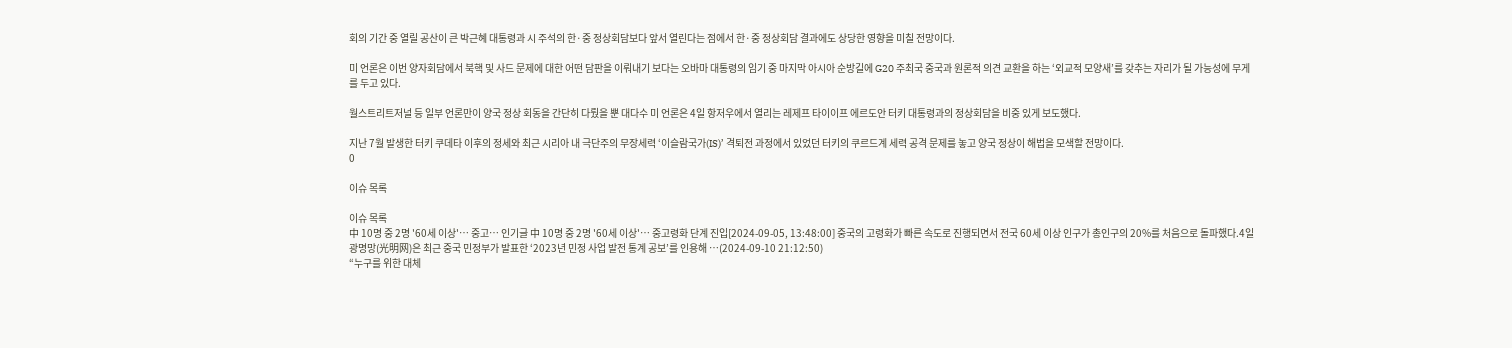회의 기간 중 열릴 공산이 큰 박근혜 대통령과 시 주석의 한·중 정상회담보다 앞서 열린다는 점에서 한·중 정상회담 결과에도 상당한 영향을 미칠 전망이다.

미 언론은 이번 양자회담에서 북핵 및 사드 문제에 대한 어떤 담판을 이뤄내기 보다는 오바마 대통령의 임기 중 마지막 아시아 순방길에 G20 주최국 중국과 원론적 의견 교환을 하는 ‘외교적 모양새’를 갖추는 자리가 될 가능성에 무게를 두고 있다.

월스트리트저널 등 일부 언론만이 양국 정상 회동을 간단히 다뤘을 뿐 대다수 미 언론은 4일 항저우에서 열리는 레제프 타이이프 에르도안 터키 대통령과의 정상회담을 비중 있게 보도했다.

지난 7월 발생한 터키 쿠데타 이후의 정세와 최근 시리아 내 극단주의 무장세력 ‘이슬람국가(IS)’ 격퇴전 과정에서 있었던 터키의 쿠르드계 세력 공격 문제를 놓고 양국 정상이 해법을 모색할 전망이다.
0

이슈 목록

이슈 목록
中 10명 중 2명 '60세 이상'… 중고… 인기글 中 10명 중 2명 '60세 이상'… 중고령화 단계 진입[2024-09-05, 13:48:00] 중국의 고령화가 빠른 속도로 진행되면서 전국 60세 이상 인구가 총인구의 20%를 처음으로 돌파했다.4일 광명망(光明网)은 최근 중국 민정부가 발표한 ‘2023년 민정 사업 발전 통계 공보’를 인용해 …(2024-09-10 21:12:50)
“누구를 위한 대체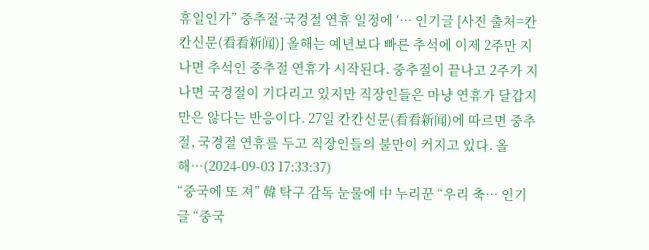휴일인가” 중추절·국경절 연휴 일정에 ‘… 인기글 [사진 출처=칸칸신문(看看新闻)] 올해는 예년보다 빠른 추석에 이제 2주만 지나면 추석인 중추절 연휴가 시작된다. 중추절이 끝나고 2주가 지나면 국경절이 기다리고 있지만 직장인들은 마냥 연휴가 달갑지만은 않다는 반응이다. 27일 칸칸신문(看看新闻)에 따르면 중추절, 국경절 연휴를 두고 직장인들의 불만이 커지고 있다. 올해…(2024-09-03 17:33:37)
“중국에 또 져” 韓 탁구 감독 눈물에 中 누리꾼 “우리 축… 인기글 “중국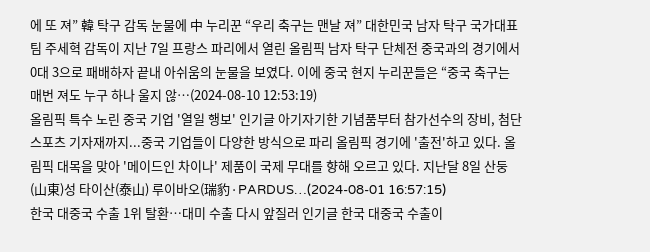에 또 져” 韓 탁구 감독 눈물에 中 누리꾼 “우리 축구는 맨날 져” 대한민국 남자 탁구 국가대표팀 주세혁 감독이 지난 7일 프랑스 파리에서 열린 올림픽 남자 탁구 단체전 중국과의 경기에서 0대 3으로 패배하자 끝내 아쉬움의 눈물을 보였다. 이에 중국 현지 누리꾼들은 “중국 축구는 매번 져도 누구 하나 울지 않…(2024-08-10 12:53:19)
올림픽 특수 노린 중국 기업 '열일 행보' 인기글 아기자기한 기념품부터 참가선수의 장비, 첨단 스포츠 기자재까지...중국 기업들이 다양한 방식으로 파리 올림픽 경기에 '출전'하고 있다. 올림픽 대목을 맞아 '메이드인 차이나' 제품이 국제 무대를 향해 오르고 있다. 지난달 8일 산둥(山東)성 타이산(泰山) 루이바오(瑞豹∙PARDUS…(2024-08-01 16:57:15)
한국 대중국 수출 1위 탈환…대미 수출 다시 앞질러 인기글 한국 대중국 수출이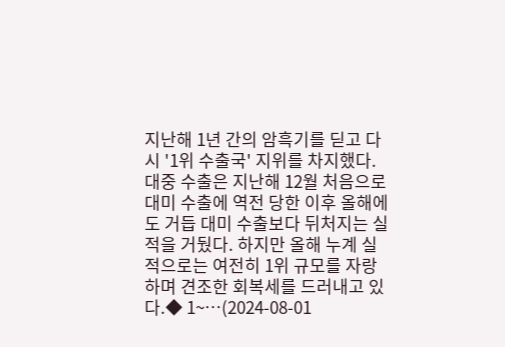지난해 1년 간의 암흑기를 딛고 다시 '1위 수출국' 지위를 차지했다.대중 수출은 지난해 12월 처음으로 대미 수출에 역전 당한 이후 올해에도 거듭 대미 수출보다 뒤처지는 실적을 거뒀다. 하지만 올해 누계 실적으로는 여전히 1위 규모를 자랑하며 견조한 회복세를 드러내고 있다.◆ 1~…(2024-08-01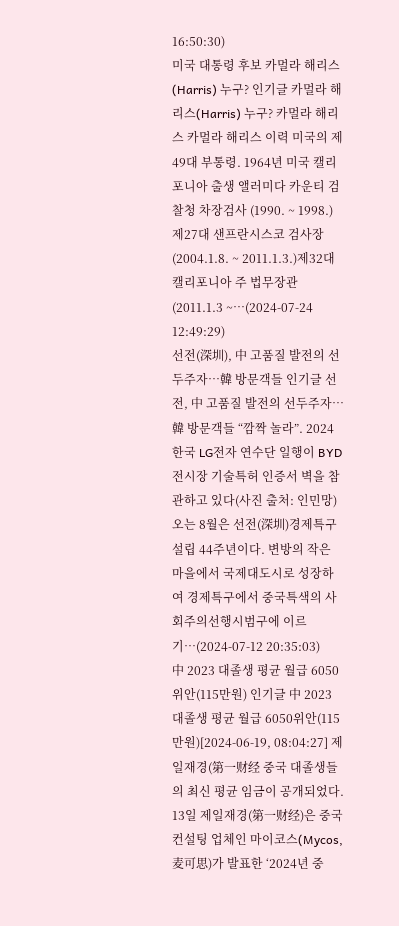16:50:30)
미국 대통령 후보 카멀라 해리스(Harris) 누구? 인기글 카멀라 해리스(Harris) 누구? 카멀라 해리스 카멀라 해리스 이력 미국의 제49대 부통령. 1964년 미국 캘리포니아 출생 앨러미다 카운티 검찰청 차장검사 (1990. ~ 1998.) 제27대 샌프란시스코 검사장 (2004.1.8. ~ 2011.1.3.)제32대 캘리포니아 주 법무장관 (2011.1.3 ~…(2024-07-24 12:49:29)
선전(深圳), 中 고품질 발전의 선두주자…韓 방문객들 인기글 선전, 中 고품질 발전의 선두주자…韓 방문객들 “깜짝 놀라”. 2024한국 LG전자 연수단 일행이 BYD 전시장 기술특허 인증서 벽을 참관하고 있다(사진 출처: 인민망) 오는 8월은 선전(深圳)경제특구 설립 44주년이다. 변방의 작은 마을에서 국제대도시로 성장하여 경제특구에서 중국특색의 사회주의선행시범구에 이르기…(2024-07-12 20:35:03)
中 2023 대졸생 평균 월급 6050위안(115만원) 인기글 中 2023 대졸생 평균 월급 6050위안(115만원)[2024-06-19, 08:04:27] 제일재경(第一财经 중국 대졸생들의 최신 평균 임금이 공개되었다. 13일 제일재경(第一财经)은 중국 컨설팅 업체인 마이코스(Mycos, 麦可思)가 발표한 ‘2024년 중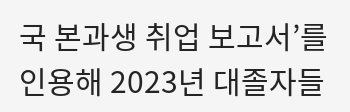국 본과생 취업 보고서’를 인용해 2023년 대졸자들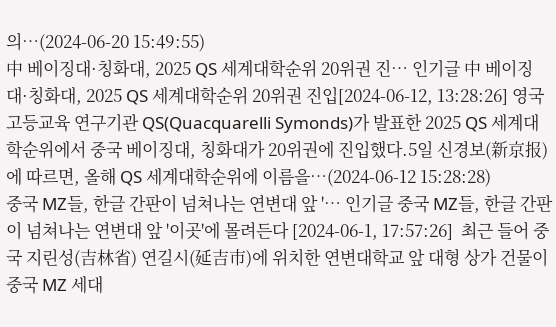의…(2024-06-20 15:49:55)
中 베이징대·칭화대, 2025 QS 세계대학순위 20위권 진… 인기글 中 베이징대·칭화대, 2025 QS 세계대학순위 20위권 진입[2024-06-12, 13:28:26] 영국 고등교육 연구기관 QS(Quacquarelli Symonds)가 발표한 2025 QS 세계대학순위에서 중국 베이징대, 칭화대가 20위권에 진입했다.5일 신경보(新京报)에 따르면, 올해 QS 세계대학순위에 이름을…(2024-06-12 15:28:28)
중국 MZ들, 한글 간판이 넘쳐나는 연변대 앞 '… 인기글 중국 MZ들, 한글 간판이 넘쳐나는 연변대 앞 '이곳'에 몰려든다 [2024-06-1, 17:57:26]  최근 들어 중국 지린성(吉林省) 연길시(延吉市)에 위치한 연변대학교 앞 대형 상가 건물이 중국 MZ 세대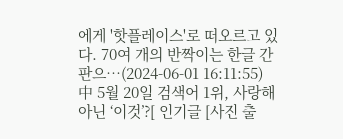에게 '핫플레이스'로 떠오르고 있다. 70여 개의 반짝이는 한글 간판으…(2024-06-01 16:11:55)
中 5월 20일 검색어 1위, 사랑해 아닌 ‘이것’?[ 인기글 [사진 출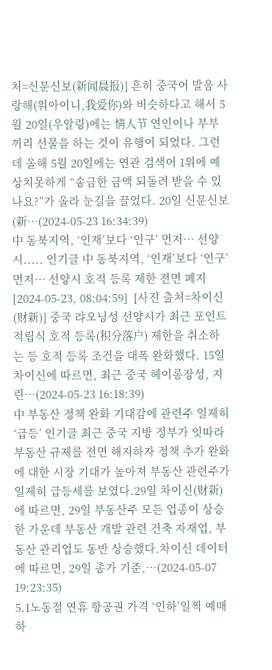처=신문신보(新闻晨报)] 흔히 중국어 발음 사랑해(워아이니,我爱你)와 비슷하다고 해서 5월 20일(우알링)에는 情人节 연인이나 부부끼리 선물을 하는 것이 유행이 되었다. 그런데 올해 5월 20일에는 연관 검색어 1위에 예상치못하게 “송금한 금액 되돌려 받을 수 있나요?”가 올라 눈길을 끌었다. 20일 신문신보(新…(2024-05-23 16:34:39)
中 동북지역, ‘인재’보다 ‘인구’ 먼저… 선양시..... 인기글 中 동북지역, ‘인재’보다 ‘인구’ 먼저… 선양시 호적 등록 제한 전면 폐지[2024-05-23, 08:04:59]  [사진 출처=차이신(财新)] 중국 랴오닝성 선양시가 최근 포인트 적립식 호적 등록(积分落户) 제한을 취소하는 등 호적 등록 조건을 대폭 완화했다. 15일 차이신에 따르면, 최근 중국 헤이롱장성, 지린…(2024-05-23 16:18:39)
中 부동산 정책 완화 기대감에 관련주 일제히 ‘급등’ 인기글 최근 중국 지방 정부가 잇따라 부동산 규제를 전면 해지하자 정책 추가 완화에 대한 시장 기대가 높아져 부동산 관련주가 일제히 급등세를 보였다.29일 차이신(财新)에 따르면, 29일 부동산주 모든 업종이 상승한 가운데 부동산 개발 관련 건축 자재업, 부동산 관리업도 동반 상승했다.차이신 데이터에 따르면, 29일 종가 기준,…(2024-05-07 19:23:35)
5.1노동절 연휴 항공권 가격 ‘인하’일찍 예매하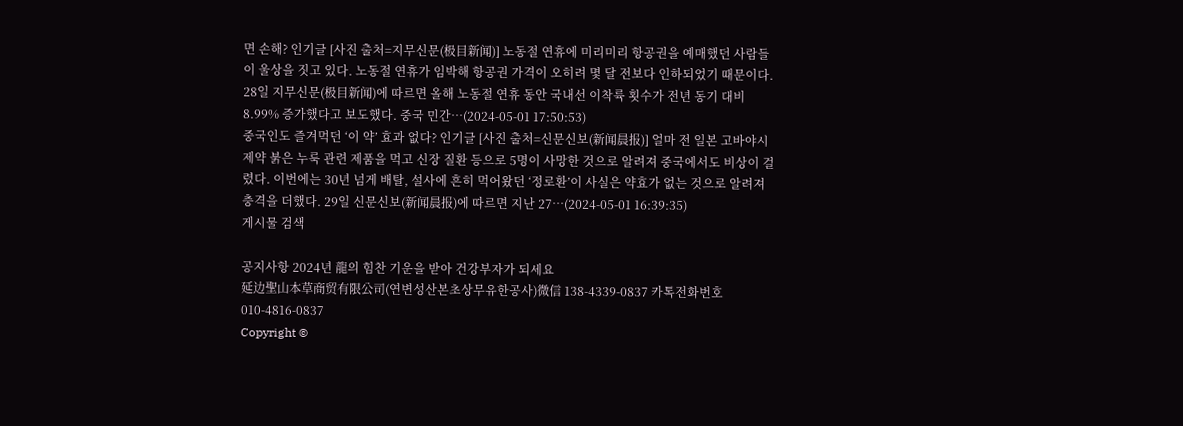면 손해? 인기글 [사진 출처=지무신문(极目新闻)] 노동절 연휴에 미리미리 항공권을 예매했던 사람들이 울상을 짓고 있다. 노동절 연휴가 임박해 항공권 가격이 오히려 몇 달 전보다 인하되었기 때문이다. 28일 지무신문(极目新闻)에 따르면 올해 노동절 연휴 동안 국내선 이착륙 횟수가 전년 동기 대비 8.99% 증가했다고 보도했다. 중국 민간…(2024-05-01 17:50:53)
중국인도 즐겨먹던 ‘이 약’ 효과 없다? 인기글 [사진 출처=신문신보(新闻晨报)] 얼마 전 일본 고바야시 제약 붉은 누룩 관련 제품을 먹고 신장 질환 등으로 5명이 사망한 것으로 알려져 중국에서도 비상이 걸렸다. 이번에는 30년 넘게 배탈, 설사에 흔히 먹어왔던 ‘정로환’이 사실은 약효가 없는 것으로 알려져 충격을 더했다. 29일 신문신보(新闻晨报)에 따르면 지난 27…(2024-05-01 16:39:35)
게시물 검색

공지사항 2024년 龍의 힘찬 기운을 받아 건강부자가 되세요
延边聖山本草商贸有限公司(연변성산본초상무유한공사)微信 138-4339-0837 카톡전화번호 010-4816-0837
Copyright ©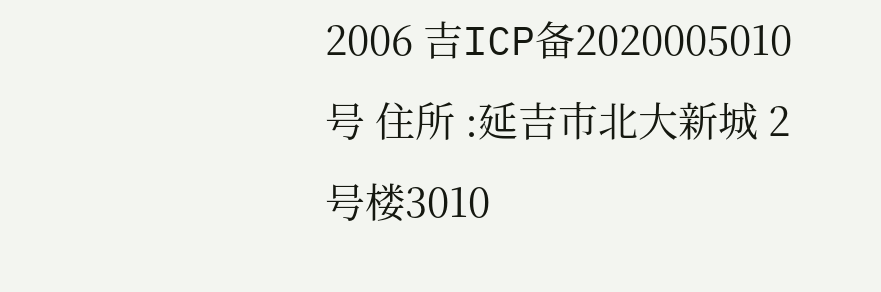2006 吉ICP备2020005010号 住所 :延吉市北大新城 2号楼3010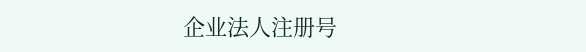企业法人注册号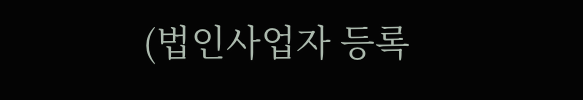(법인사업자 등록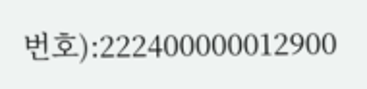번호):222400000012900